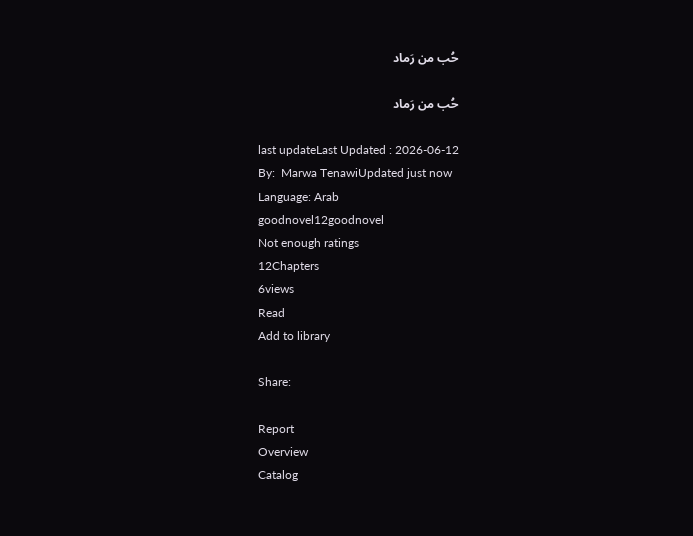حُب من رَماد

حُب من رَماد

last updateLast Updated : 2026-06-12
By:  Marwa TenawiUpdated just now
Language: Arab
goodnovel12goodnovel
Not enough ratings
12Chapters
6views
Read
Add to library

Share:

Report
Overview
Catalog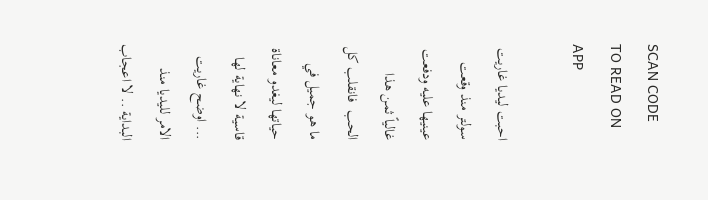SCAN CODE TO READ ON APP

احبت ليديا غاريت سولتر منذ وقعت عينيها عليه ودفعت غالياً ثمن هذا الحب  فانقلب كل ما هو جميل في حياتها ليغدو معاناة قاسية لا نهاية لها ... اوضح غاريت الامر لليديا منذ البداية .. لا اعجاب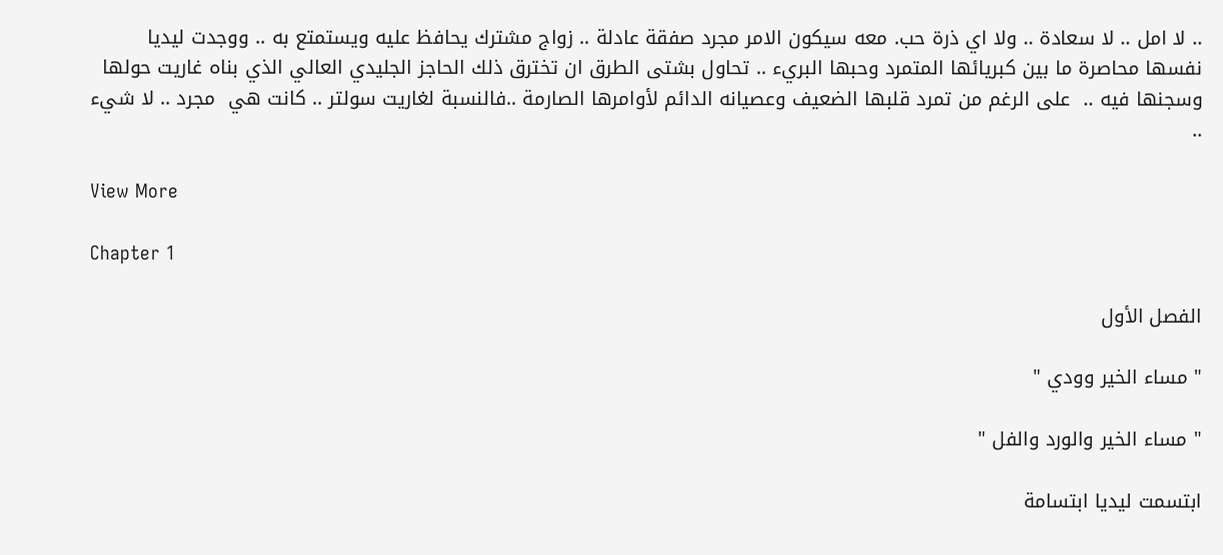.. لا امل .. لا سعادة .. ولا اي ذرة حب. معه سيكون الامر مجرد صفقة عادلة .. زواج مشترك يحافظ عليه ويستمتع به .. ووجدت ليديا نفسها محاصرة ما بين كبريائها المتمرد وحبها البريء .. تحاول بشتى الطرق ان تخترق ذلك الحاجز الجليدي العالي الذي بناه غاريت حولها وسجنها فيه ..  على الرغم من تمرد قلبها الضعيف وعصيانه الدائم لأوامرها الصارمة ..فالنسبة لغاريت سولتر .. كانت هي  مجرد .. لا شيء ..

View More

Chapter 1

الفصل الأول

" مساء الخير وودي "

" مساء الخير والورد والفل "

ابتسمت ليديا ابتسامة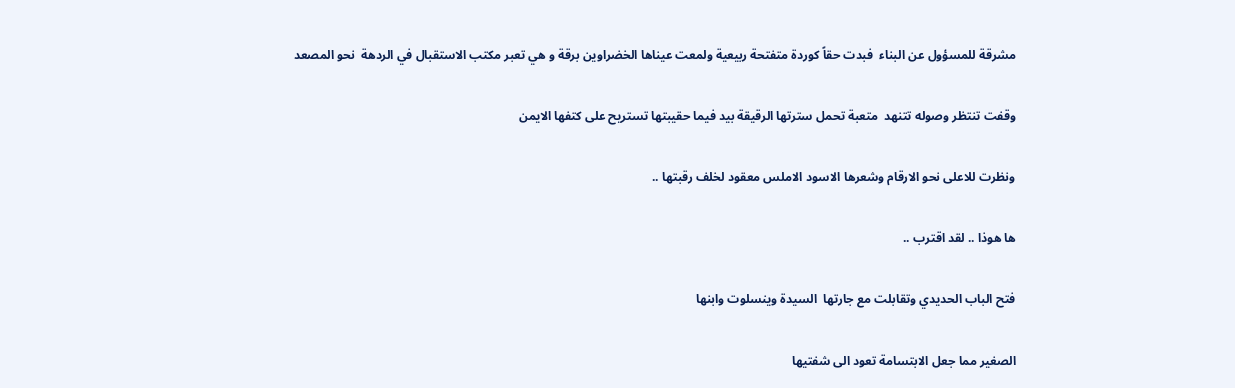مشرقة للمسؤول عن البناء  فبدت حقاً كوردة متفتحة ربيعية ولمعت عيناها الخضراوين برقة و هي تعبر مكتب الاستقبال في الردهة  نحو المصعد

وقفت تنتظر وصوله تتنهد  متعبة تحمل سترتها الرقيقة بيد فيما حقيبتها تستريح على كتفها الايمن

ونظرت للاعلى نحو الارقام وشعرها الاسود الاملس معقود لخلف رقبتها ..

ها هوذا .. لقد اقترب ..

فتح الباب الحديدي وتقابلت مع جارتها  السيدة وينسلوت وابنها

الصغير مما جعل الابتسامة تعود الى شفتيها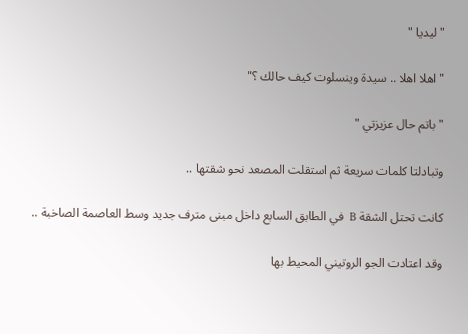" ليديا "

" اهلا اهلا .. سيدة وينسلوت كيف حالك ؟"

" باتم حال عزيزتي "

وتبادلتا كلمات سريعة ثم استقلت المصعد نحو شقتها ..

كانت تحتل الشقة B  في الطابق السابع داخل مبنى مترف جديد وسط العاصمة الصاخبة ..

وقد اعتادت الجو الروتيني المحيط بها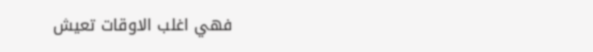فهي اغلب الاوقات تعيش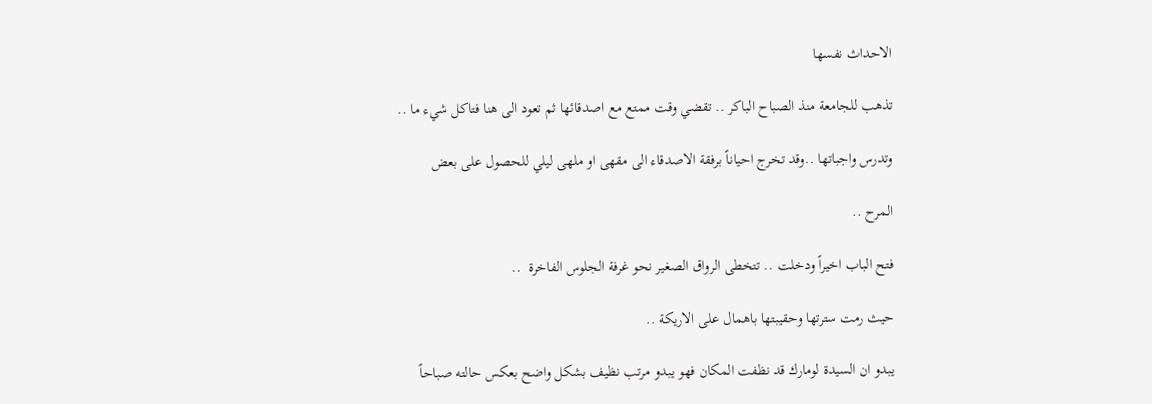الاحداث نفسها

تذهب للجامعة منذ الصباح الباكر .. تقضي وقت ممتع مع اصدقائها ثم تعود الى هنا فتاكل شيء ما ..

وتدرس واجباتها ..وقد تخرج احياناً برفقة الاصدقاء الى مقهى او ملهى ليلي للحصول على بعض

المرح ..

فتح الباب اخيراً ودخلت .. تتخطى الرواق الصغير نحو غرفة الجلوس الفاخرة  ..

حيث رمت سترتها وحقيبتها باهمال على الاريكة ..

يبدو ان السيدة لومارك قد نظفت المكان فهو يبدو مرتب نظيف بشكل واضح بعكس حالته صباحاً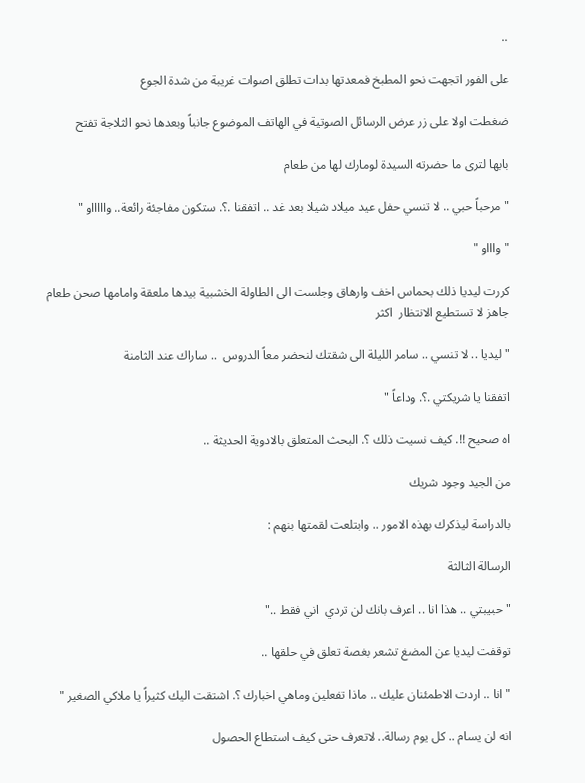..

على الفور اتجهت نحو المطبخ فمعدتها بدات تطلق اصوات غريبة من شدة الجوع

ضغطت اولا على زر عرض الرسائل الصوتية في الهاتف الموضوع جانباً وبعدها نحو الثلاجة تفتح

بابها لترى ما حضرته السيدة لومارك لها من طعام

" مرحباً حبي .. لا تنسي حفل عيد ميلاد شيلا بعد غد .. اتفقنا .؟. ستكون مفاجئة رائعة.. واااااو "

" واااو "

كررت ليديا ذلك بحماس اخف وارهاق وجلست الى الطاولة الخشبية بيدها ملعقة وامامها صحن طعام جاهز لا تستطيع الانتظار  اكثر

" ليديا .. لا تنسي .. سامر الليلة الى شقتك لنحضر معاً الدروس  .. ساراك عند الثامنة

اتفقنا يا شريكتي .؟. وداعاً "

اه صحيح !!. كيف نسيت ذلك ؟. البحث المتعلق بالادوية الحديثة ..

من الجيد وجود شريك

بالدراسة ليذكرك بهذه الامور .. وابتلعت لقمتها بنهم :

الرسالة الثالثة

" حبيبتي .. هذا انا .. اعرف بانك لن تردي  اني فقط .."

توقفت ليديا عن المضغ تشعر بغصة تعلق في حلقها ..

" انا .. اردت الاطمئنان عليك .. ماذا تفعلين وماهي اخبارك ؟. اشتقت اليك كثيراً يا ملاكي الصغير "

انه لن يسام .. كل يوم رسالة.. لاتعرف حتى كيف استطاع الحصول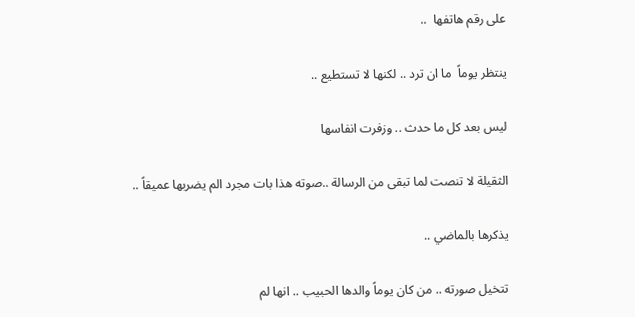على رقم هاتفها  ..

ينتظر يوماً  ما ان ترد .. لكنها لا تستطيع ..

ليس بعد كل ما حدث .. وزفرت انفاسها

الثقيلة لا تنصت لما تبقى من الرسالة ..صوته هذا بات مجرد الم يضربها عميقاً ..

يذكرها بالماضي ..

تتخيل صورته .. من كان يوماً والدها الحبيب .. انها لم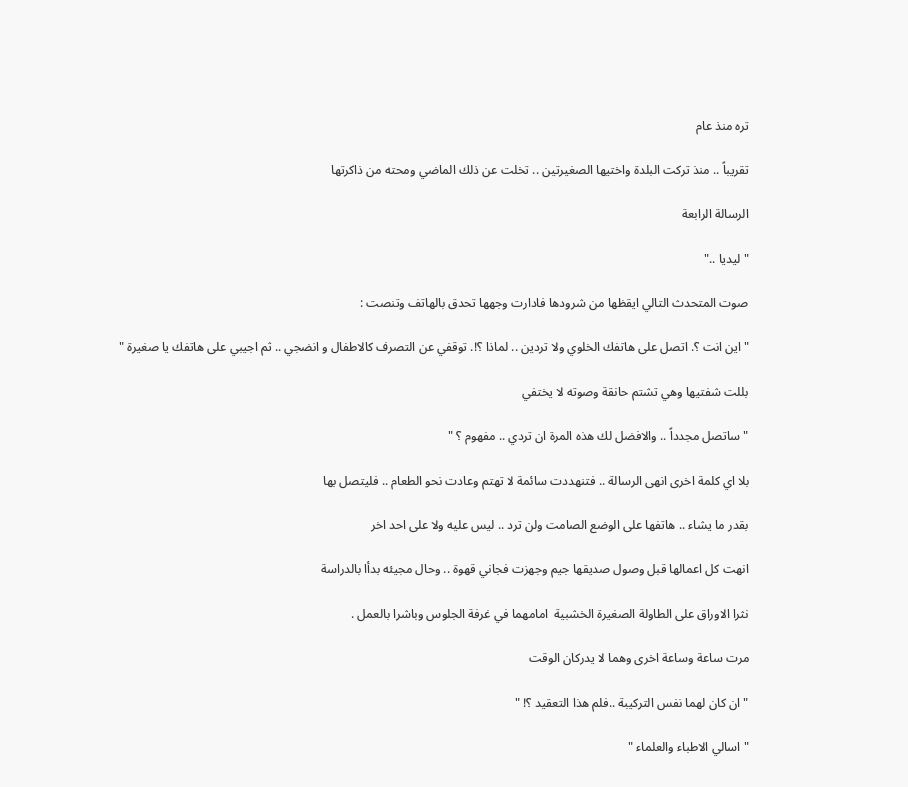تره منذ عام

تقريباً .. منذ تركت البلدة واختيها الصغيرتين .. تخلت عن ذلك الماضي ومحته من ذاكرتها

الرسالة الرابعة

" ليديا .."

صوت المتحدث التالي ايقظها من شرودها فادارت وجهها تحدق بالهاتف وتنصت :

" اين انت ؟. اتصل على هاتفك الخلوي ولا تردين .. لماذا ؟!. توقفي عن التصرف كالاطفال و انضجي .. ثم اجيبي على هاتفك يا صغيرة "

بللت شفتيها وهي تشتم حانقة وصوته لا يختفي

" ساتصل مجدداً .. والافضل لك هذه المرة ان تردي .. مفهوم ؟ "

بلا اي كلمة اخرى انهى الرسالة .. فتنهددت سائمة لا تهتم وعادت نحو الطعام .. فليتصل بها

بقدر ما يشاء .. هاتفها على الوضع الصامت ولن ترد .. ليس عليه ولا على احد اخر

انهت كل اعمالها قبل وصول صديقها جيم وجهزت فجاني قهوة .. وحال مجيئه بدأا بالدراسة

نثرا الاوراق على الطاولة الصغيرة الخشبية  امامهما في غرفة الجلوس وباشرا بالعمل .

مرت ساعة وساعة اخرى وهما لا يدركان الوقت

" ان كان لهما نفس التركيبة ..فلم هذا التعقيد ؟! "

" اسالي الاطباء والعلماء "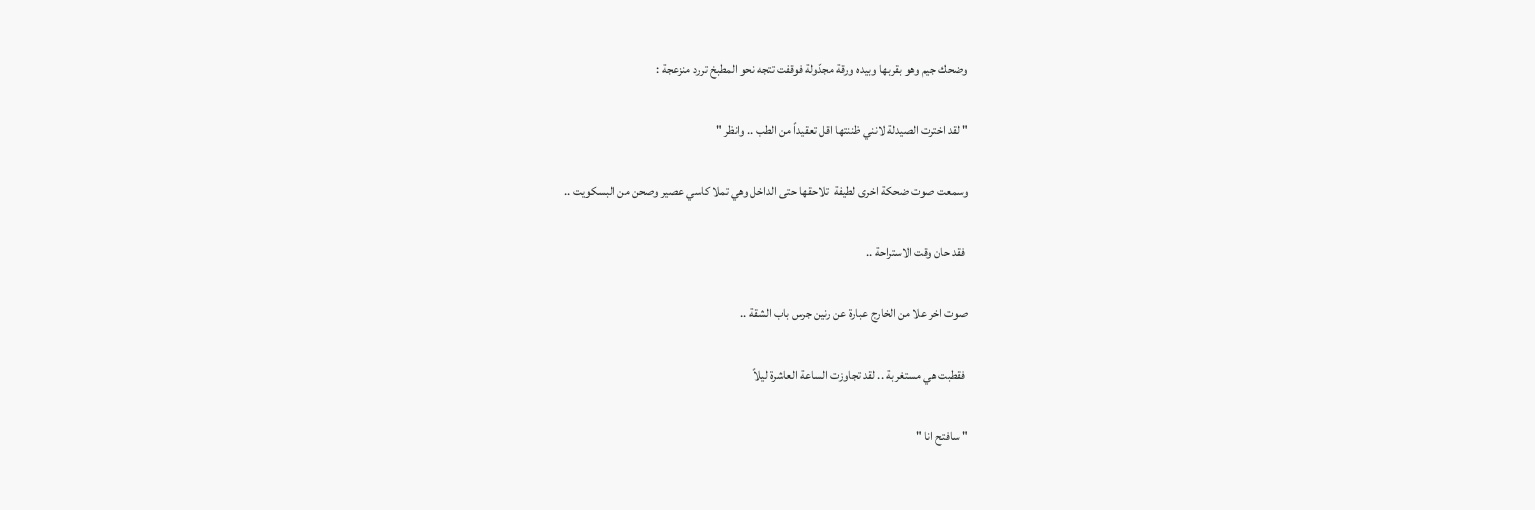وضحك جيم وهو بقربها وبيده ورقة مجدّولة فوقفت تتجه نحو المطبخ تررد منزعجة :

" لقد اخترت الصيدلة لانني ظننتها اقل تعقيداً من الطب .. وانظر "

وسمعت صوت ضحكة اخرى لطيفة  تلاحقها حتى الداخل وهي تملا كاسي عصير وصحن من البسكويت ..

 فقد حان وقت الاستراحة ..

صوت اخر علا من الخارج عبارة عن رنين جرس باب الشقة ..

 فقطبت هي مستغربة .. لقد تجاوزت الساعة العاشرة ليلاً

" سافتح انا "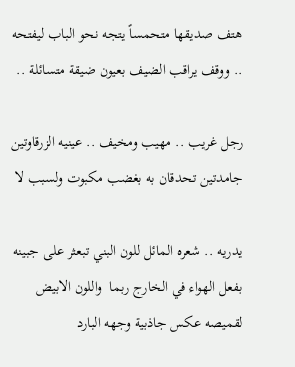هتف صديقها متحمساً يتجه نحو الباب ليفتحه .. ووقف يراقب الضيف بعيون ضيقة متسائلة ..

رجل غريب .. مهيب ومخيف .. عينيه الزرقاوتين جامدتين تحدقان به بغضب مكبوت ولسبب لا

يدريه .. شعره المائل للون البني تبعثر على جبينه بفعل الهواء في الخارج ربما  واللون الابيض لقميصه عكس جاذبية وجهه البارد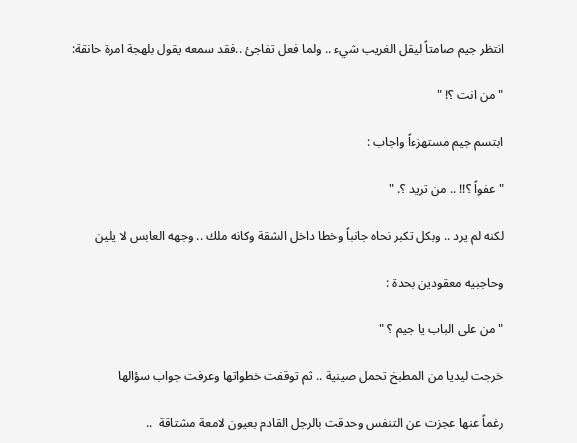انتظر جيم صامتاً ليقل الغريب شيء .. ولما فعل تفاجئ ..فقد سمعه يقول بلهجة امرة حانقة:

" من انت ؟! "

ابتسم جيم مستهزءاً واجاب :

" عفواً ؟!! .. من تريد ؟. "

لكنه لم يرد .. وبكل تكبر نحاه جانباً وخطا داخل الشقة وكانه ملك .. وجهه العابس لا يلين

وحاجبيه معقودين بحدة :

" من على الباب يا جيم ؟ "

خرجت ليديا من المطبخ تحمل صينية .. ثم توقفت خطواتها وعرفت جواب سؤالها

رغماً عنها عجزت عن التنفس وحدقت بالرجل القادم بعيون لامعة مشتاقة  ..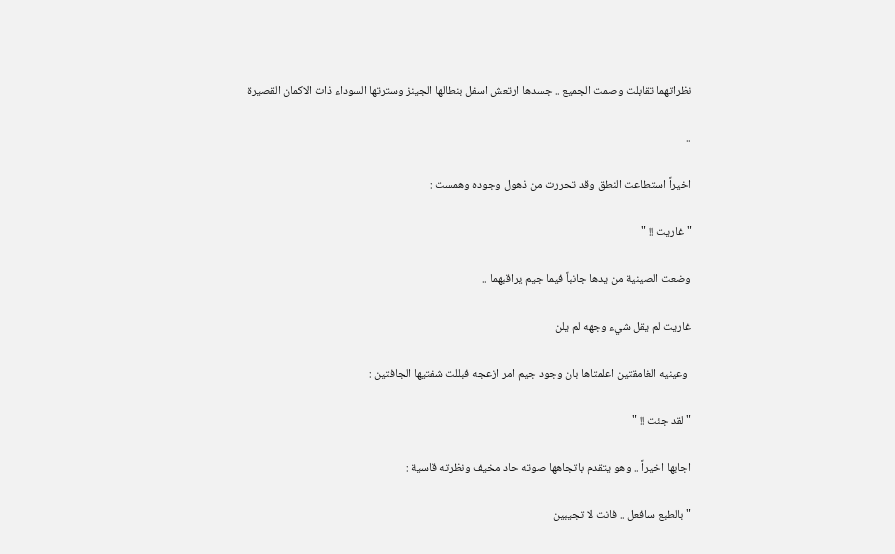نظراتهما تقابلت وصمت الجميع .. جسدها ارتعش اسفل بنطالها الجينز وسترتها السوداء ذات الاكمان القصيرة

..

اخيراً استطاعت النطق وقد تحررت من ذهول وجوده وهمست :

" غاريت !! "

وضعت الصينية من يدها جانباً فيما جيم يراقبهما ..

غاريت لم يقل شيء وجهه لم يلن

 وعينيه الغامقتين اعلمتاها بان وجود جيم امر ازعجه فبللت شفتيها الجافتين :

" لقد جئت !! "

اجابها اخيراً .. وهو يتقدم باتجاهها صوته حاد مخيف ونظرته قاسية :

" بالطبع سافعل .. فانت لا تجيبين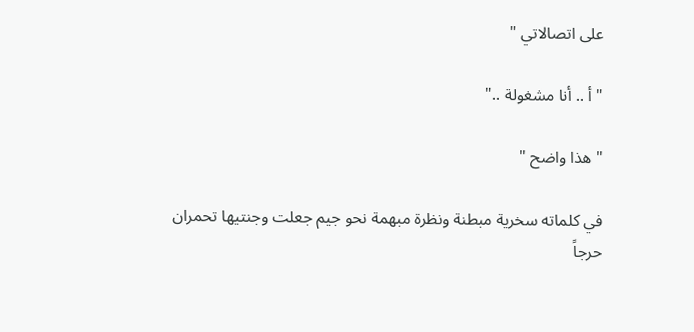على اتصالاتي "

" أ .. أنا مشغولة .."

" هذا واضح "

في كلماته سخرية مبطنة ونظرة مبهمة نحو جيم جعلت وجنتيها تحمران حرجاً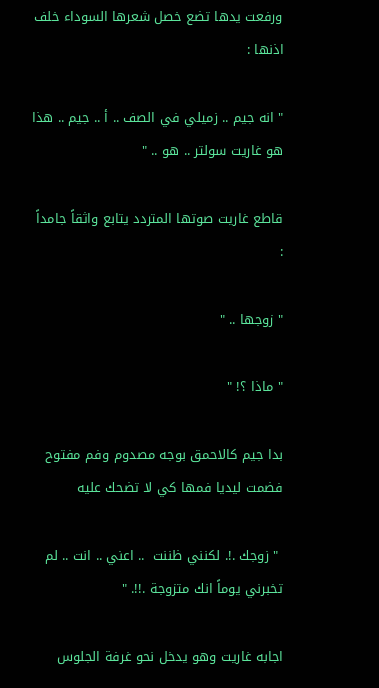ورفعت يدها تضع خصل شعرها السوداء خلف اذنها :

" انه جيم .. زميلي في الصف .. أ .. جيم .. هذا هو غاريت سولتر .. هو .. "

قاطع غاريت صوتها المتردد يتابع واثقاً جامداً :

" زوجها .. "

" ماذا ؟! "

بدا جيم كالاحمق بوجه مصدوم وفم مفتوح فضمت ليديا فمها كي لا تضحك عليه

 " زوجك .!. لكنني ظننت  .. اعني .. انت .. لم تخبرني يوماً انك متزوجة .!!. "

اجابه غاريت وهو يدخل نحو غرفة الجلوس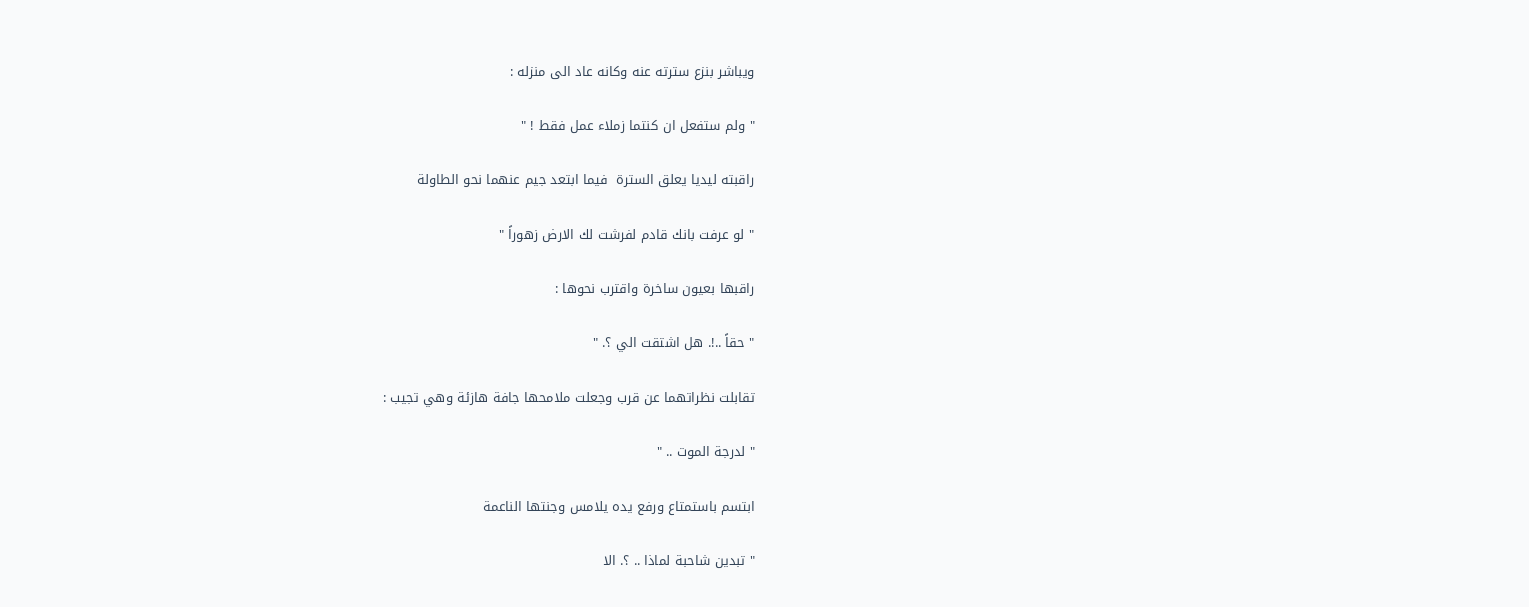ويباشر بنزع سترته عنه وكانه عاد الى منزله :

" ولم ستفعل ان كنتما زملاء عمل فقط ! "

راقبته ليديا يعلق السترة  فيما ابتعد جيم عنهما نحو الطاولة

" لو عرفت بانك قادم لفرشت لك الارض زهوراً "

راقبها بعيون ساخرة واقترب نحوها :

" حقاً ..!. هل اشتقت الي ؟. "

تقابلت نظراتهما عن قرب وجعلت ملامحها جافة هازئة وهي تجيب :

" لدرجة الموت .. "

ابتسم باستمتاع ورفع يده يلامس وجنتها الناعمة

" تبدين شاحبة لماذا .. ؟. الا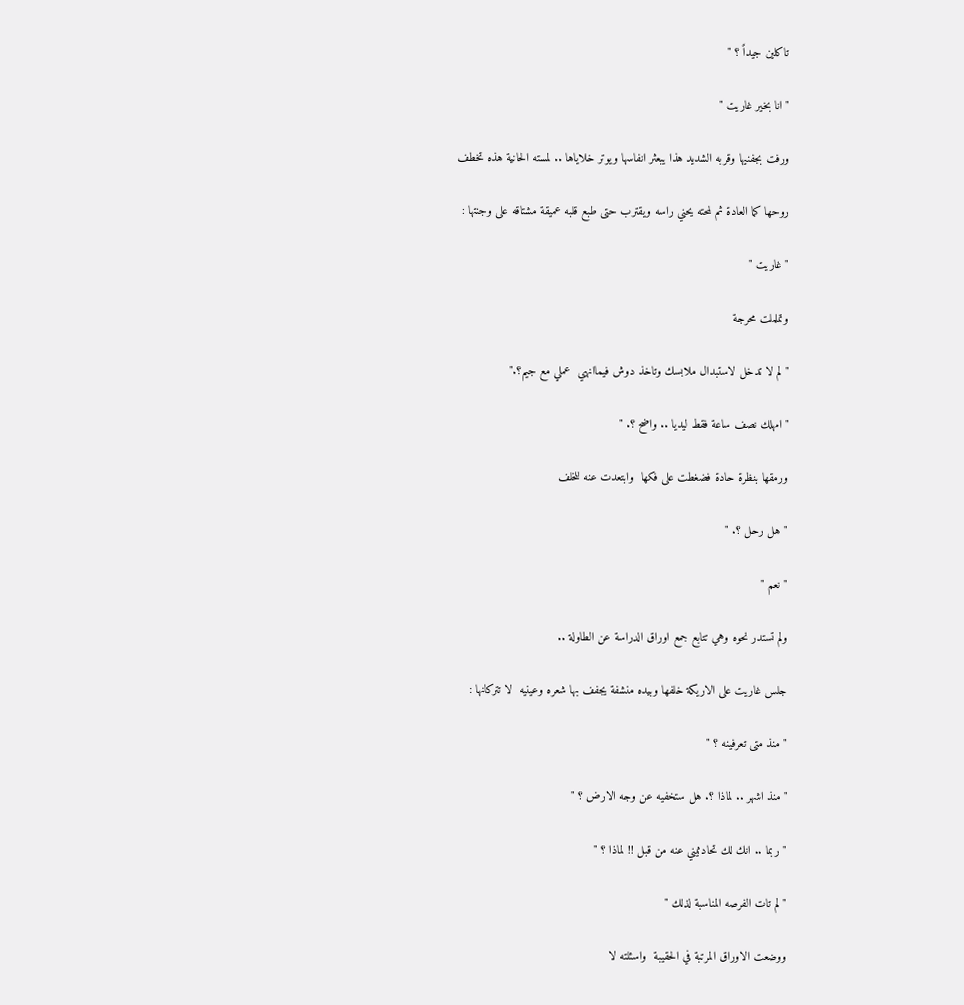تاكلين جيداً ؟ "

" انا بخير غاريت "

ورفت بجفنيها وقربه الشديد هذا يبعثر انفاسها ويوتر خلاياها .. لمسته الحانية هذه تخطف

روحها كما العادة ثم لمحته يحني راسه ويقترب حتى طبع قلبه عميقة مشتاقه على وجنتها :

" غاريت "

وتململت محرجة

" لم لا تدخل لاستبدال ملابسك وتاخذ دوش فيماانهي  عملي مع جيم؟."

" امهلك نصف ساعة فقط ليديا .. واضح ؟. "

ورمقها بنظرة حادة فضغطت على فكها  وابتعدت عنه للخلف

" هل رحل ؟. "

" نعم "

ولم تستدر نحوه وهي تتابع جمع اوراق الدراسة عن الطاولة ..

جلس غاريت على الاريكة خلفها وبيده منشفة يجفف بها شعره وعينيه  لا تتركانها :

" منذ متى تعرفينه ؟ "

" منذ اشهر .. لماذا ؟. هل ستخفيه عن وجه الارض ؟ "

" ربما .. انك لك تحادثيني عنه من قبل !! لماذا ؟ "

" لم تات الفرصه المناسبة لذلك "

ووضعت الاوراق المرتبة في الحقيبة  واسئلته لا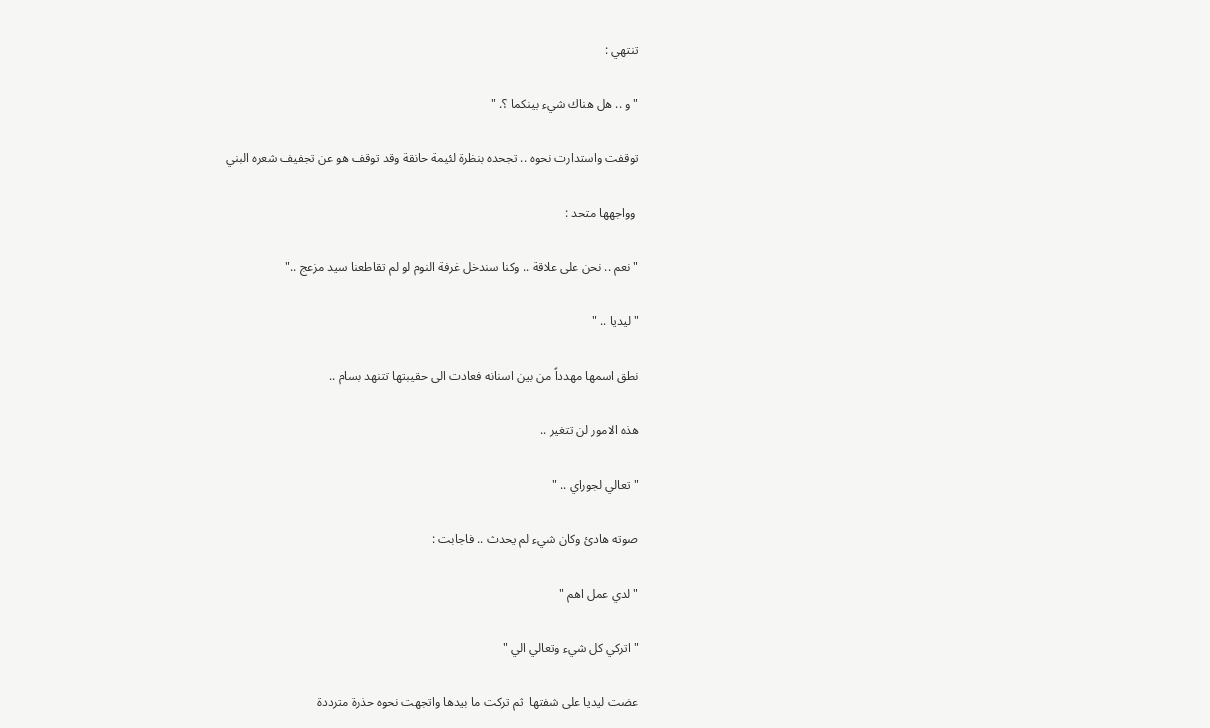تنتهي :

" و .. هل هناك شيء بينكما ؟. "

توقفت واستدارت نحوه .. تجحده بنظرة لئيمة حانقة وقد توقف هو عن تجفيف شعره البني

 وواجهها متحد :

" نعم .. نحن على علاقة .. وكنا سندخل غرفة النوم لو لم تقاطعنا سيد مزعج .."

" ليديا .. "

نطق اسمها مهدداً من بين اسنانه فعادت الى حقيبتها تتنهد بسام ..

هذه الامور لن تتغير ..

" تعالي لجوراي .. "

صوته هادئ وكان شيء لم يحدث .. فاجابت :

" لدي عمل اهم "

" اتركي كل شيء وتعالي الي "

عضت ليديا على شفتها  ثم تركت ما بيدها واتجهت نحوه حذرة مترددة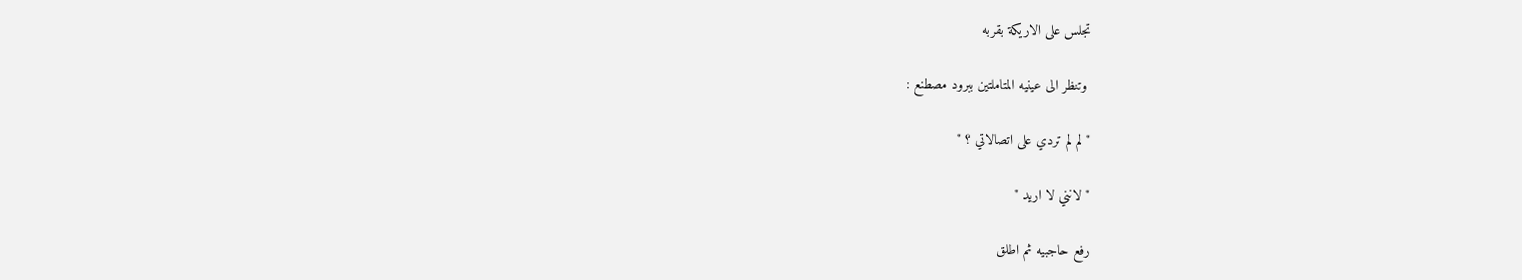تجلس على الاريكة بقربه

 وتنظر الى عينيه المتاملتين ببرود مصطنع :

" لم لم تردي على اتصالاتي ؟ "

" لانني لا اريد "

رفع حاجبيه ثم اطلق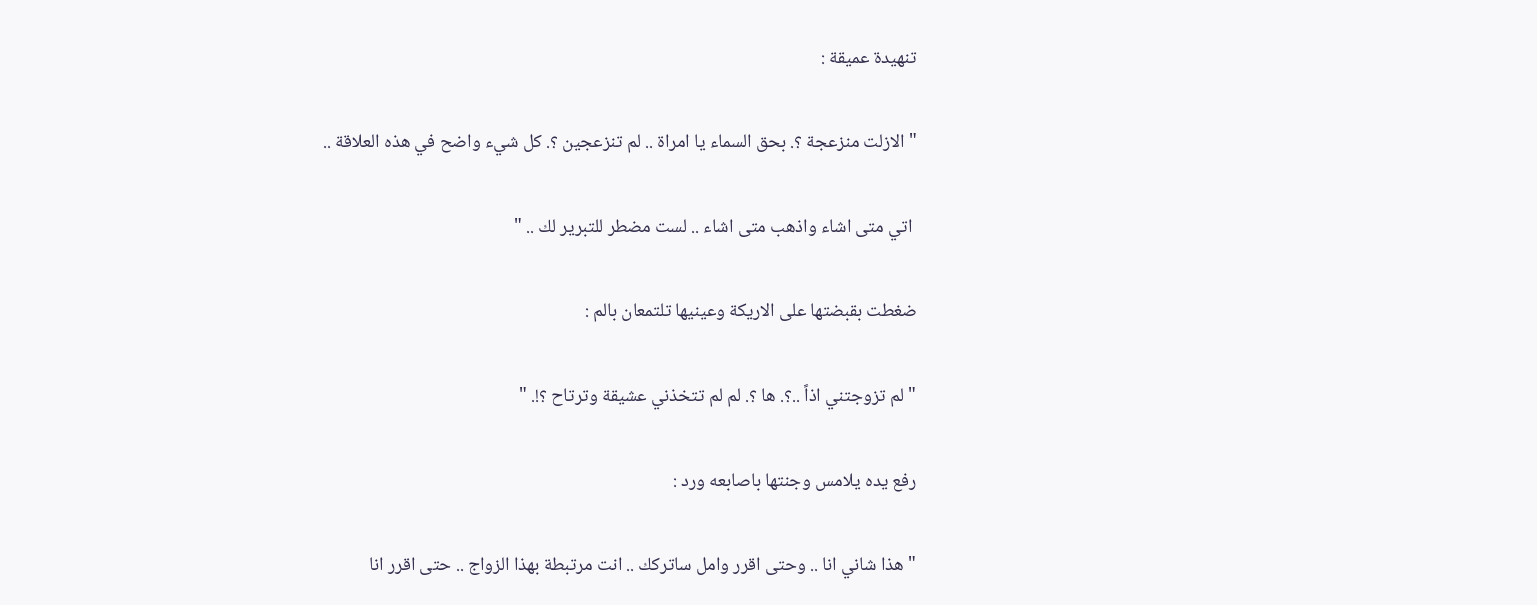تنهيدة عميقة :

" الازلت منزعجة ؟. بحق السماء يا امراة .. لم تنزعجين ؟. كل شيء واضح في هذه العلاقة ..

 اتي متى اشاء واذهب متى اشاء .. لست مضطر للتبرير لك .. "

ضغطت بقبضتها على الاريكة وعينيها تلتمعان بالم :

" لم تزوجتني اذاً ..؟. ها ؟. لم لم تتخذني عشيقة وترتاح ؟!. "

رفع يده يلامس وجنتها باصابعه ورد :

" هذا شاني انا .. وحتى اقرر وامل ساتركك .. انت مرتبطة بهذا الزواج .. حتى اقرر انا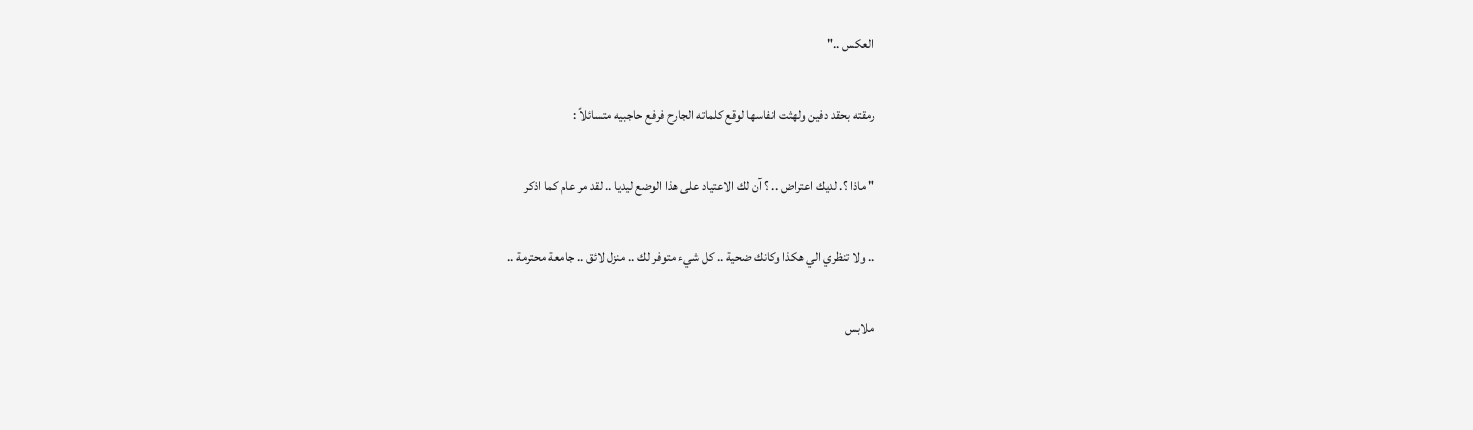العكس .."

رمقته بحقد دفين ولهثت انفاسها لوقع كلماته الجارح فرفع حاجبيه متسائلاً :

" ماذا ؟. لديك اعتراض .. ؟ آن لك الاعتياد على هذا الوضع ليديا .. لقد مر عام كما اذكر

.. ولا تنظري الي هكذا وكانك ضحية .. كل شيء متوفر لك .. منزل لائق .. جامعة محترمة ..

ملابس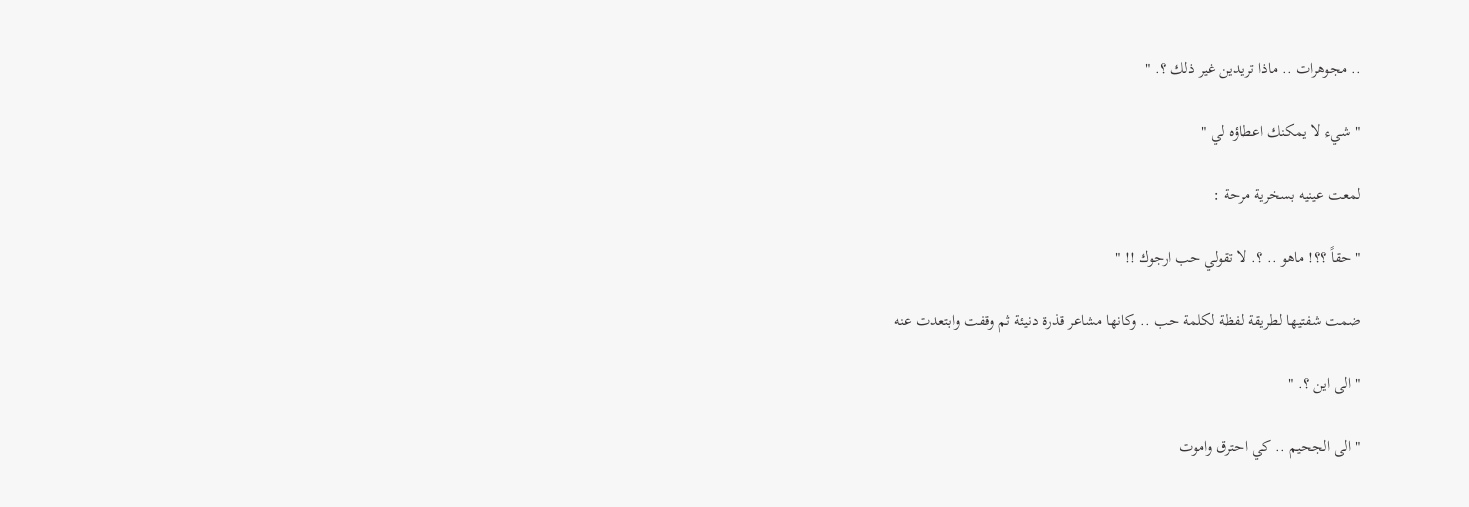.. مجوهرات .. ماذا تريدين غير ذلك ؟. "

" شيء لا يمكنك اعطاؤه لي "

لمعت عينيه بسخرية مرحة :

" حقاً ؟؟! ماهو .. ؟. لا تقولي حب ارجوك !! "

ضمت شفتيها لطريقة لفظة لكلمة حب .. وكانها مشاعر قذرة دنيئة ثم وقفت وابتعدت عنه

" الى اين ؟. "

" الى الجحيم .. كي احترق واموت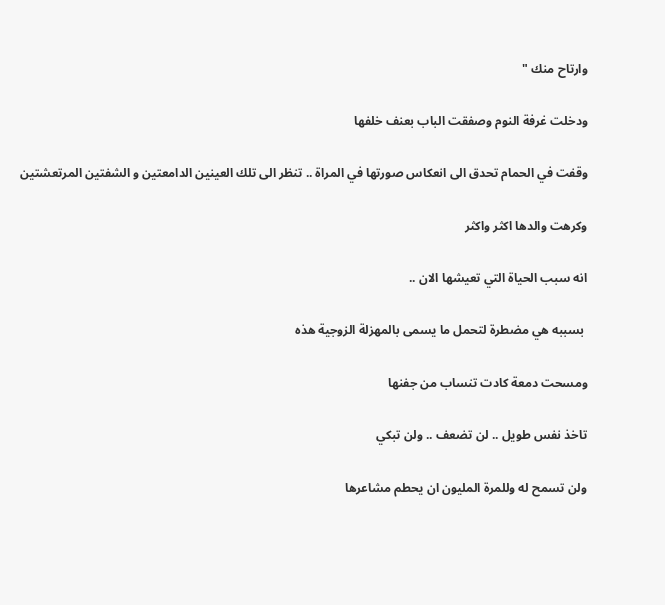وارتاح منك "

ودخلت غرفة النوم وصفقت الباب بعنف خلفها

وقفت في الحمام تحدق الى انعكاس صورتها في المراة .. تنظر الى تلك العينين الدامعتين و الشفتين المرتعشتين

وكرهت والدها اكثر واكثر

انه سبب الحياة التي تعيشها الان ..

 بسببه هي مضطرة لتحمل ما يسمى بالمهزلة الزوجية هذه

ومسحت دمعة كادت تنساب من جفنها

تاخذ نفس طويل .. لن تضعف .. ولن تبكي

ولن تسمح له وللمرة المليون ان يحطم مشاعرها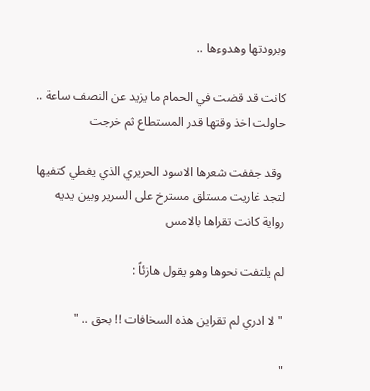وبرودتها وهدوءها ..

كانت قد قضت في الحمام ما يزيد عن النصف ساعة .. حاولت اخذ وقتها قدر المستطاع ثم خرجت

 وقد جففت شعرها الاسود الحريري الذي يغطي كتفيها لتجد غاريت مستلق مسترخ على السرير وبين يديه رواية كانت تقراها بالامس

لم يلتفت نحوها وهو يقول هازئاً :

" لا ادري لم تقراين هذه السخافات !! بحق .. "

"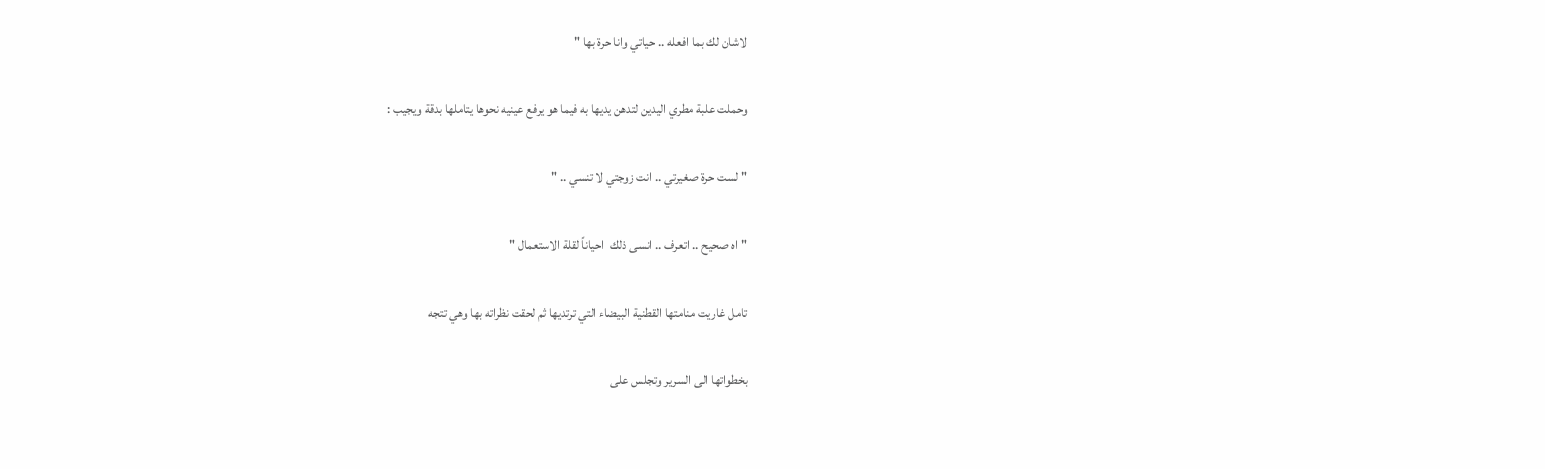لاشان لك بما افعله .. حياتي وانا حرة بها "

وحملت علبة مطري اليدين لتدهن يديها به فيما هو يرفع عينيه نحوها يتاملها بدقة ويجيب :

" لست حرة صغيرتي .. انت زوجتي لا تنسي .. "

" اه صحيح .. اتعرف .. انسى ذلك  احياناً لقلة الاستعمال "

تامل غاريت منامتها القطنية البيضاء التي ترتديها ثم لحقت نظراته بها وهي تتجه

بخطواتها الى السرير وتجلس على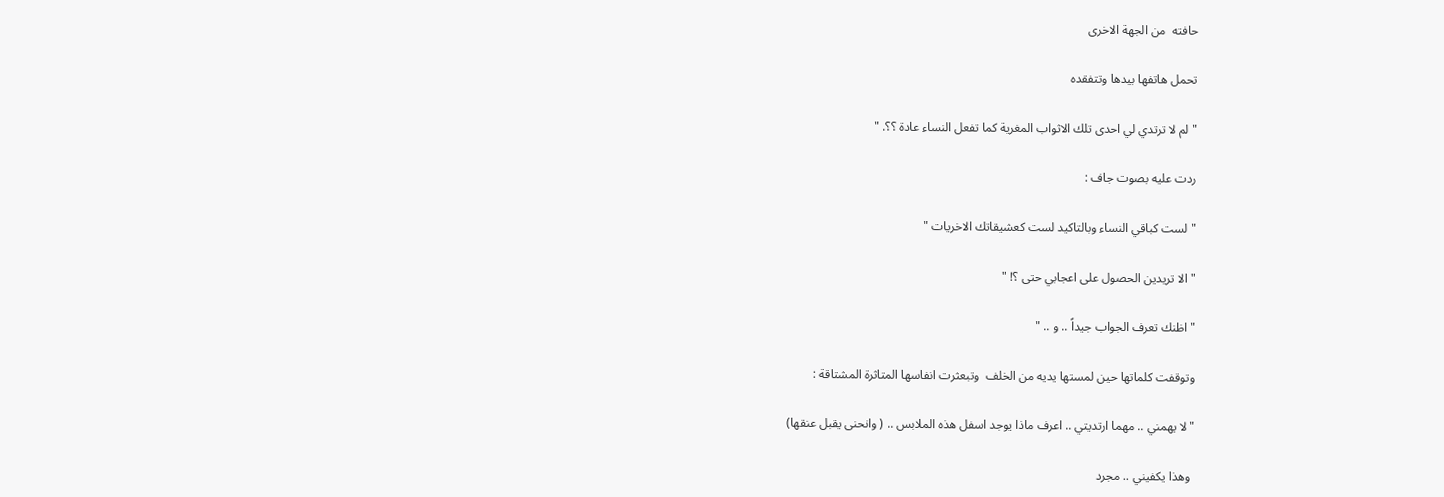حافته  من الجهة الاخرى

تحمل هاتفها بيدها وتتفقده

" لم لا ترتدي لي احدى تلك الاثواب المغرية كما تفعل النساء عادة ؟؟. "

ردت عليه بصوت جاف :

" لست كباقي النساء وبالتاكيد لست كعشيقاتك الاخريات "

" الا تريدين الحصول على اعجابي حتى ؟! "

" اظنك تعرف الجواب جيداً .. و .. "

وتوقفت كلماتها حين لمستها يديه من الخلف  وتبعثرت انفاسها المتاثرة المشتاقة :

" لا يهمني .. مهما ارتديتي .. اعرف ماذا يوجد اسفل هذه الملابس .. ( وانحنى يقبل عنقها)

 وهذا يكفيني .. مجرد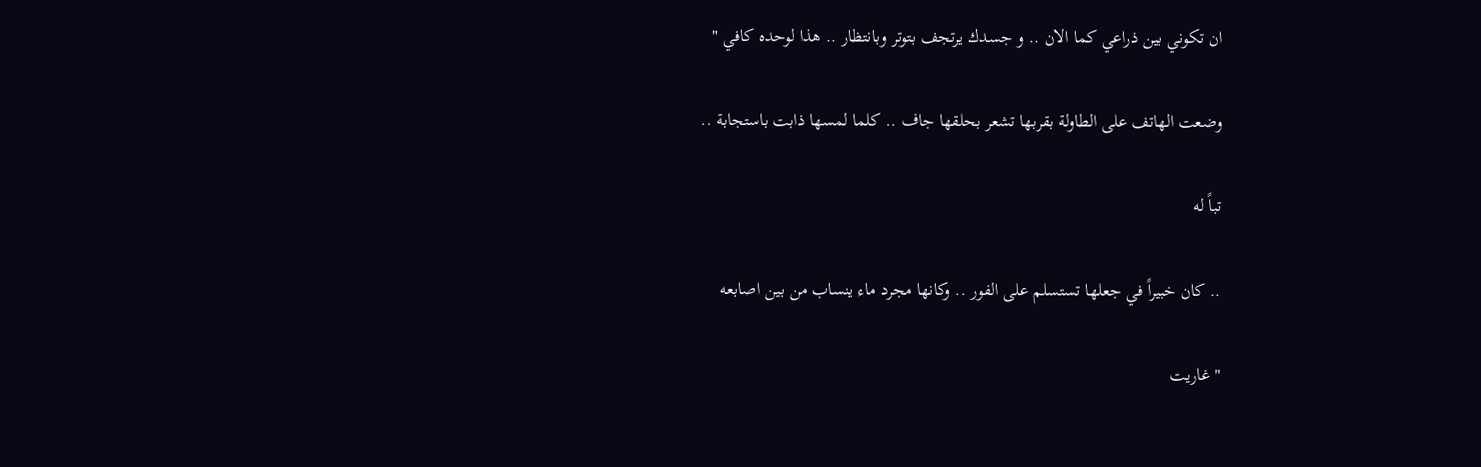ان تكوني بين ذراعي كما الان .. و جسدك يرتجف بتوتر وبانتظار .. هذا لوحده كافي "

وضعت الهاتف على الطاولة بقربها تشعر بحلقها جاف .. كلما لمسها ذابت باستجابة ..

تباً له

.. كان خبيراً في جعلها تستسلم على الفور .. وكانها مجرد ماء ينساب من بين اصابعه

" غاريت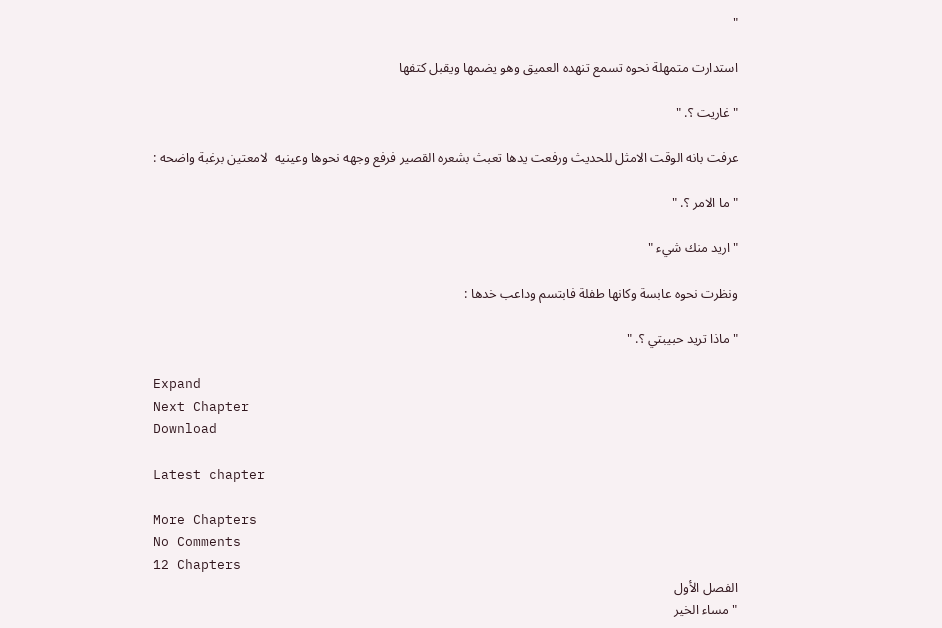"

استدارت متمهلة نحوه تسمع تنهده العميق وهو يضمها ويقبل كتفها

" غاريت ؟. "

عرفت بانه الوقت الامثل للحديث ورفعت يدها تعبث بشعره القصير فرفع وجهه نحوها وعينيه  لامعتين برغبة واضحه :

" ما الامر ؟. "

" اريد منك شيء "

ونظرت نحوه عابسة وكانها طفلة فابتسم وداعب خدها :

" ماذا تريد حبيبتي ؟. "

Expand
Next Chapter
Download

Latest chapter

More Chapters
No Comments
12 Chapters
الفصل الأول
" مساء الخير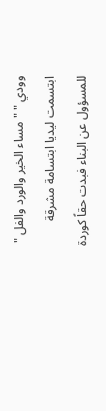وودي " " مساء الخير والورد والفل " ابتسمت ليديا ابتسامة مشرقة للمسؤول عن البناء فبدت حقاً كوردة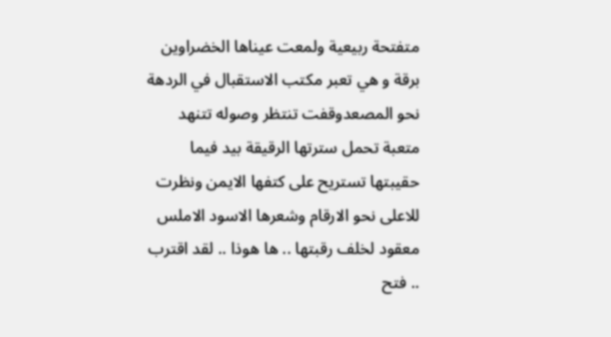متفتحة ربيعية ولمعت عيناها الخضراوين برقة و هي تعبر مكتب الاستقبال في الردهة نحو المصعدوقفت تنتظر وصوله تتنهد متعبة تحمل سترتها الرقيقة بيد فيما حقيبتها تستريح على كتفها الايمن ونظرت للاعلى نحو الارقام وشعرها الاسود الاملس معقود لخلف رقبتها .. ها هوذا .. لقد اقترب .. فتح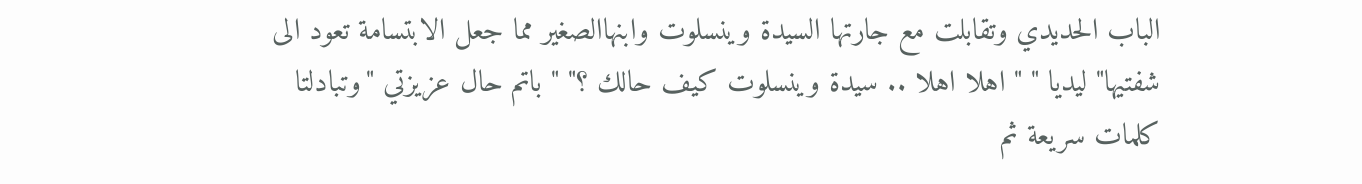الباب الحديدي وتقابلت مع جارتها السيدة وينسلوت وابنهاالصغير مما جعل الابتسامة تعود الى شفتيها" ليديا " " اهلا اهلا .. سيدة وينسلوت كيف حالك ؟" " باتم حال عزيزتي "وتبادلتا كلمات سريعة ثم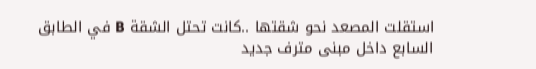استقلت المصعد نحو شقتها ..كانت تحتل الشقة B في الطابق السابع داخل مبنى مترف جديد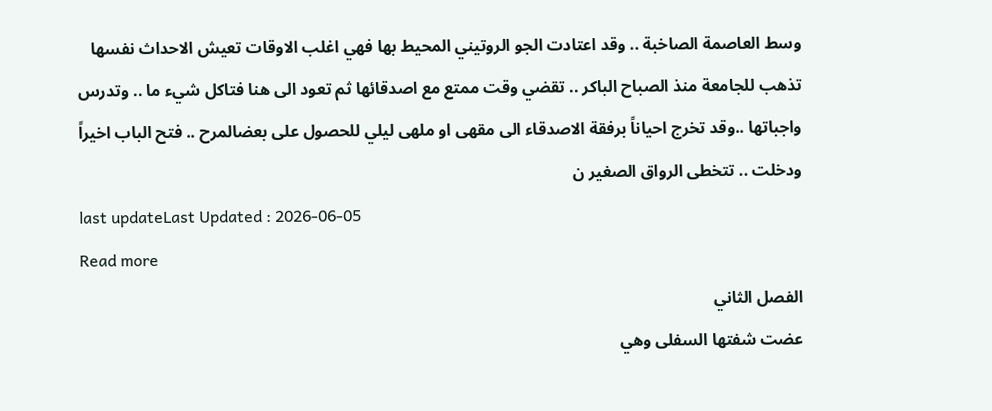وسط العاصمة الصاخبة .. وقد اعتادت الجو الروتيني المحيط بها فهي اغلب الاوقات تعيش الاحداث نفسها تذهب للجامعة منذ الصباح الباكر .. تقضي وقت ممتع مع اصدقائها ثم تعود الى هنا فتاكل شيء ما .. وتدرس واجباتها ..وقد تخرج احياناً برفقة الاصدقاء الى مقهى او ملهى ليلي للحصول على بعضالمرح .. فتح الباب اخيراً ودخلت .. تتخطى الرواق الصغير ن
last updateLast Updated : 2026-06-05
Read more
الفصل الثاني
عضت شفتها السفلى وهي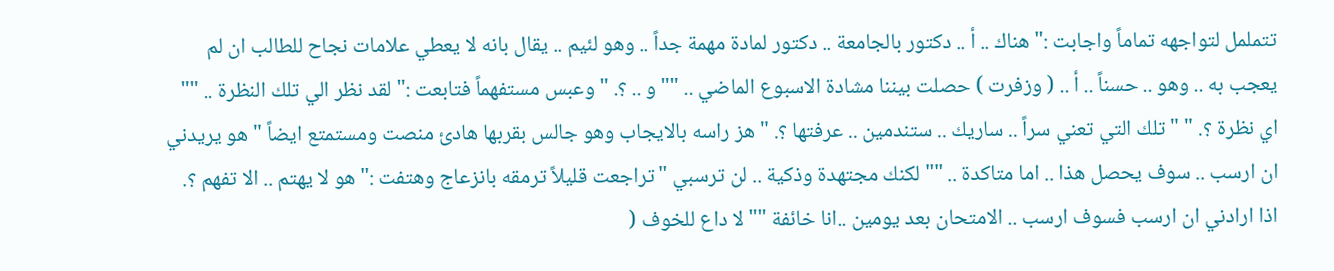تتململ لتواجهه تماماً واجابت :" هناك .. أ .. دكتور بالجامعة .. دكتور لمادة مهمة جداً .. وهو لئيم .. يقال بانه لا يعطي علامات نجاح للطالب ان لم يعجب به .. وهو .. حسناً .. أ .. ( وزفرت ) حصلت بيننا مشادة الاسبوع الماضي .. "" و .. ؟. " وعبس مستفهماً فتابعت :" لقد نظر الي تلك النظرة .. "" اي نظرة ؟. " " تلك التي تعني سراً .. ساريك .. ستندمين .. عرفتها ؟. " هز راسه بالايجاب وهو جالس بقربها هادئ منصت ومستمتع ايضاً " هو يريدني ان ارسب .. سوف يحصل هذا .. اما متاكدة .. "" لكنك مجتهدة وذكية .. لن ترسبي "تراجعت قليلاً ترمقه بانزعاج وهتفت :" هو لا يهتم .. الا تفهم ؟. اذا ارادني ان ارسب فسوف ارسب .. الامتحان بعد يومين ..انا خائفة "" لا داع للخوف (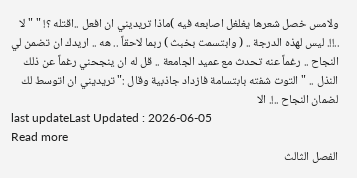ولامس خصل شعرها يغلغل اصابعه فيه )ماذا تريديني ان افعل ..اقتله ؟! " " لا ..!!. ليس لهذه الدرجة .. ( وابتسمت بخبث ) ربما لاحقاً .. هه .. اريدك ان تضمن لي النجاح .. رغماً عنه تحدث مع عميد الجامعة .. قل له ان ينجحني رغماً عن ذلك النذل .. "التوت شفته بابتسامة فازداد جاذبية وقال :" تريديني ان اتوسط لك لضمان النجاح ..!. الا
last updateLast Updated : 2026-06-05
Read more
الفصل الثالث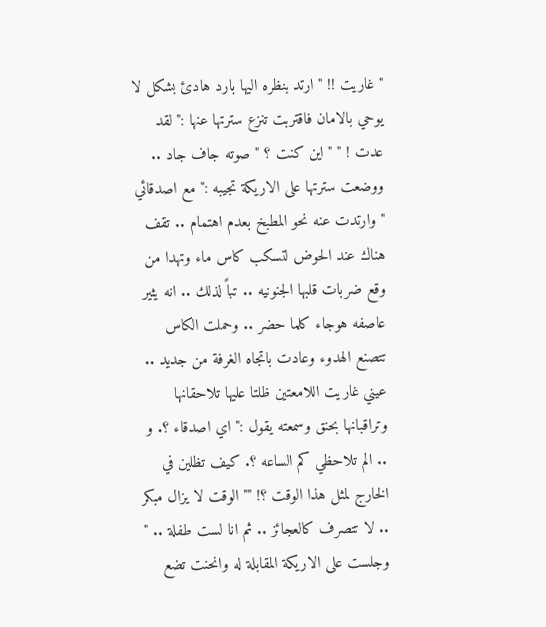" غاريت !! " ارتد بنظره اليها بارد هادئ بشكل لا يوحي بالامان فاقتربت تنزع سترتها عنها :" لقد عدت ! " " اين كنت ؟ " صوته جاف جاد .. ووضعت سترتها على الاريكة تجيبه :" مع اصدقائي "وارتدت عنه نحو المطبخ بعدم اهتمام .. تقف هناك عند الحوض لتسكب كاس ماء وتهدا من وقع ضربات قلبها الجنونيه .. تباً لذلك .. انه يثير عاصفه هوجاء كلما حضر .. وحملت الكاس تتصنع الهدوء وعادت باتجاه الغرفة من جديد .. عيني غاريت اللامعتين ظلتا عليها تلاحقانها وتراقبانها بحنق وسمعته يقول :" اي اصدقاء ؟. و .. الم تلاحظي كم الساعه ؟. كيف تظلين في الخارج لمثل هذا الوقت ؟! "" الوقت لا يزال مبكر .. لا تتصرف كالعجائز .. ثم انا لست طفلة .. " وجلست على الاريكة المقابلة له وانحنت تضع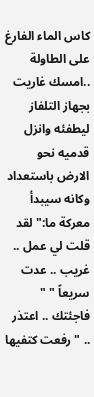كاس الماء الفارغ على الطاولة ..امسك غاريت بجهاز التلفاز ليطفئه وانزل قدميه نحو الارض باستعداد وكانه سيبدأ معركة ما:" لقد قلت لي عمل .. غريب .. عدت سريعاً " " فاجئتك .. اعتذر .. " رفعت كتفيها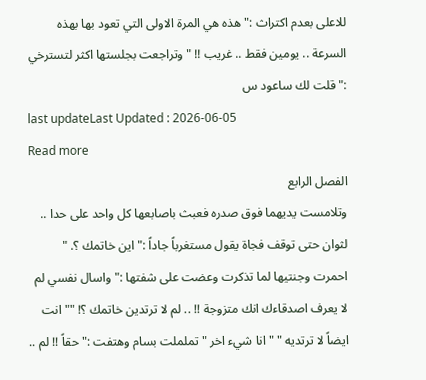للاعلى بعدم اكتراث :" هذه هي المرة الاولى التي تعود بها بهذه السرعة .. يومين فقط .. غريب !! " وتراجعت بجلستها اكثر لتسترخي :" قلت لك ساعود س
last updateLast Updated : 2026-06-05
Read more
الفصل الرابع
وتلامست يديهما فوق صدره فعبث باصابعها كل واحد على حدا .. لثوان حتى توقف فجاة يقول مستغرباً جاداً :" اين خاتمك ؟. " احمرت وجنتيها لما تذكرت وعضت على شفتها :" واسال نفسي لم لا يعرف اصدقاءك انك متزوجة !! .. لم لا ترتدين خاتمك ؟! "" انت ايضاً لا ترتديه " " انا شيء اخر " تململت بسام وهتفت :" حقاً !! لم ..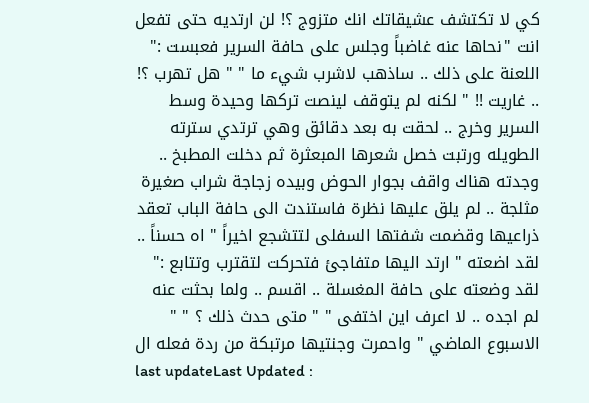كي لا تكتشف عشيقاتك انك متزوج ؟! لن ارتديه حتى تفعل انت "نحاها عنه غاضباً وجلس على حافة السرير فعبست :" اللعنة على ذلك .. ساذهب لاشرب شيء ما " " هل تهرب ؟! .. غاريت !! " لكنه لم يتوقف لينصت تركها وحيدة وسط السرير وخرج .. لحقت به بعد دقائق وهي ترتدي سترته الطويله ورتبت خصل شعرها المبعثرة ثم دخلت المطبخ .. وجدته هناك واقف بجوار الحوض وبيده زجاجة شراب صغيرة مثلجة .. لم يلق عليها نظرة فاستندت الى حافة الباب تعقد ذراعيها وقضمت شفتها السفلى لتتشجع اخيراً " اه حسناً .. لقد اضعته " ارتد اليها متفاجئ فتحركت لتقترب وتتابع :" لقد وضعته على حافة المغسلة .. اقسم .. ولما بحثت عنه لم اجده .. لا اعرف اين اختفى " " متى حدث ذلك ؟ " " الاسبوع الماضي " واحمرت وجنتيها مرتبكة من ردة فعله ال
last updateLast Updated :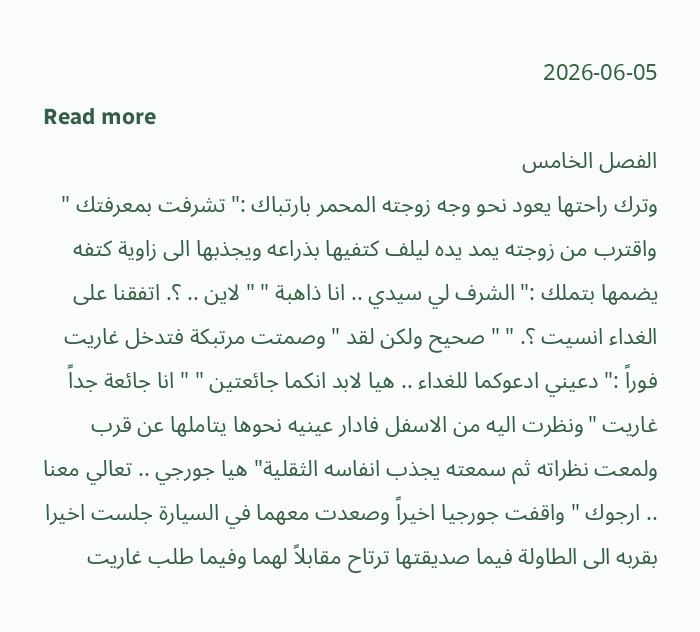2026-06-05
Read more
الفصل الخامس
وترك راحتها يعود نحو وجه زوجته المحمر بارتباك :" تشرفت بمعرفتك " واقترب من زوجته يمد يده ليلف كتفيها بذراعه ويجذبها الى زاوية كتفه يضمها بتملك :" الشرف لي سيدي .. انا ذاهبة " " لاين .. ؟. اتفقنا على الغداء انسيت ؟. " " صحيح ولكن لقد " وصمتت مرتبكة فتدخل غاريت فوراً :" دعيني ادعوكما للغداء .. هيا لابد انكما جائعتين " " انا جائعة جداً غاريت "ونظرت اليه من الاسفل فادار عينيه نحوها يتاملها عن قرب ولمعت نظراته ثم سمعته يجذب انفاسه الثقلية" هيا جورجي .. تعالي معنا .. ارجوك " واقفت جورجيا اخيراً وصعدت معهما في السيارة جلست اخيرا بقربه الى الطاولة فيما صديقتها ترتاح مقابلاً لهما وفيما طلب غاريت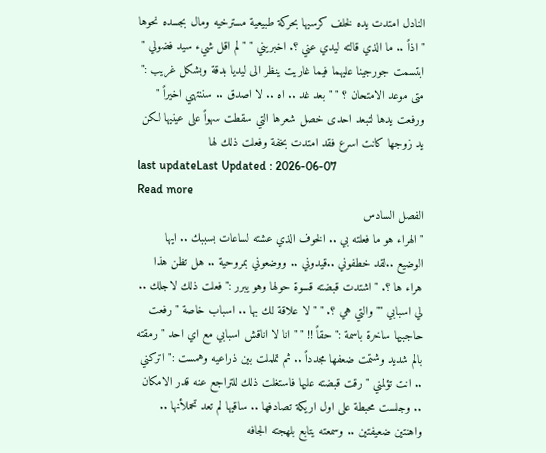النادل امتدت يده لخلف كرسيها بحركة طبيعية مسترخيه ومال بجسده نحوها " اذاً .. ما الذي قالته ليدي عني ؟. اخبريني " " لم اقل شيء سيد فضولي " ابتسمت جورجينا عليهما فيما غاريت ينظر الى ليديا بدقة وبشكل غريب :" متى موعد الامتحان ؟ " " بعد غد .. اه .. لا اصدق .. سننتهي اخيراً " ورفعت يدها لتبعد احدى خصل شعرها التي سقطت سهواً على عينيها لكن يد زوجها كانت اسرع فقد امتدت بخفة وفعلت ذلك لها
last updateLast Updated : 2026-06-07
Read more
الفصل السادس
" الهراء هو ما فعلته بي .. الخوف الذي عشته لساعات بسببك .. ايها الوضيع ..لقد خطفوني ..قيدوني .. ووضعوني بمروحية .. هل تظن هذا هراء ها ؟. " اشتدت قبضته قسوة حولها وهو يبرر :" فعلت ذلك لاجلك .. لي اسبابي "" والتي هي ؟. " " لا علاقة لك بها .. اسباب خاصة " رفعت حاجبيها ساخرة باسمة :" حقاً !! " " انا لا اناقش اسبابي مع اي احد " رمقته بالم شديد وشتمت ضعفها مجدداً .. ثم تململت بين ذراعيه وهمست :" اتركني .. انت تؤلمني " رقت قبضته عليها فاستغلت ذلك للتراجع عنه قدر الامكان .. وجلست محبطة على اول اريكة تصادفها .. ساقيها لم تعد تحملأنها .. واهنتين ضعيفتين .. وسمعته يتابع بلهجته الجافه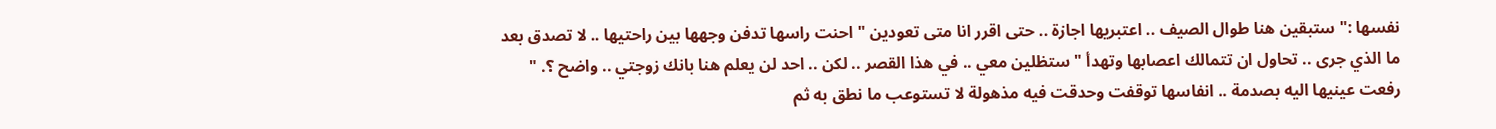نفسها :" ستبقين هنا طوال الصيف .. اعتبريها اجازة .. حتى اقرر انا متى تعودين " احنت راسها تدفن وجهها بين راحتيها .. لا تصدق بعد ما الذي جرى .. تحاول ان تتمالك اعصابها وتهدأ " ستظلين معي .. في هذا القصر .. لكن .. احد لن يعلم هنا بانك زوجتي .. واضح ؟. " رفعت عينيها اليه بصدمة .. انفاسها توقفت وحدقت فيه مذهولة لا تستوعب ما نطق به ثم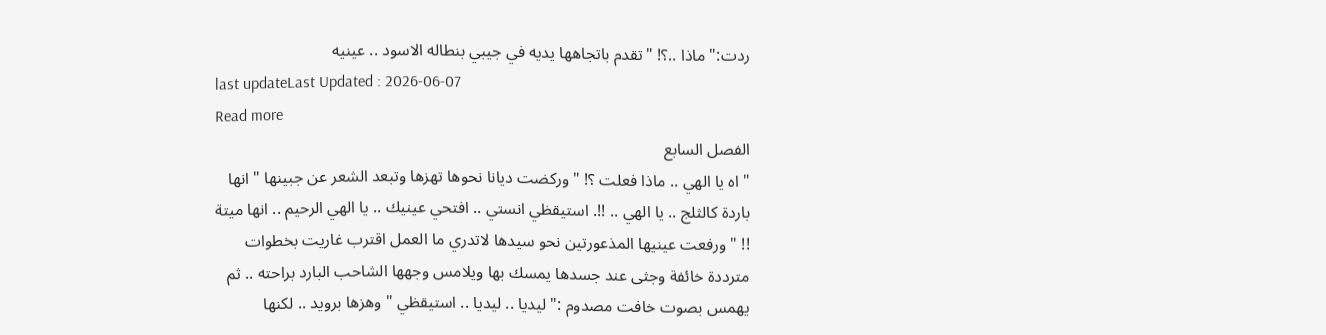ردت:" ماذا ..؟! "تقدم باتجاهها يديه في جيبي بنطاله الاسود .. عينيه
last updateLast Updated : 2026-06-07
Read more
الفصل السابع
" اه يا الهي .. ماذا فعلت ؟! " وركضت ديانا نحوها تهزها وتبعد الشعر عن جبينها " انها باردة كالثلج .. يا الهي .. !!. استيقظي انستي .. افتحي عينيك .. يا الهي الرحيم .. انها ميتة !! " ورفعت عينيها المذعورتين نحو سيدها لاتدري ما العمل اقترب غاريت بخطوات مترددة خائفة وجثى عند جسدها يمسك بها ويلامس وجهها الشاحب البارد براحته .. ثم يهمس بصوت خافت مصدوم :" ليديا .. ليديا .. استيقظي " وهزها برويد .. لكنها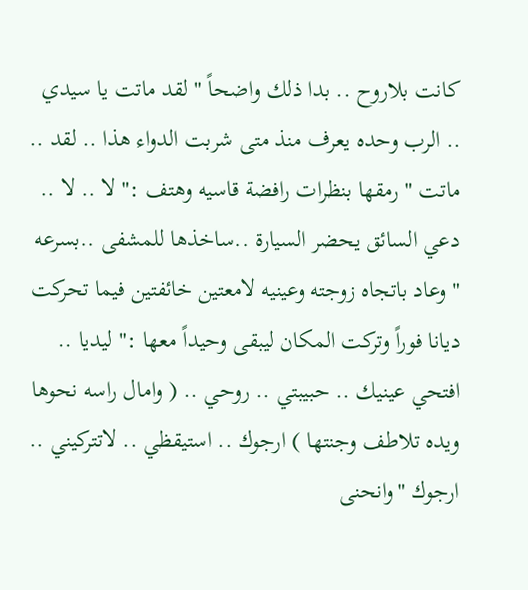كانت بلاروح .. بدا ذلك واضحاً " لقد ماتت يا سيدي .. الرب وحده يعرف منذ متى شربت الدواء هذا .. لقد .. ماتت " رمقها بنظرات رافضة قاسيه وهتف :" لا .. لا .. دعي السائق يحضر السيارة ..ساخذها للمشفى ..بسرعه " وعاد باتجاه زوجته وعينيه لامعتين خائفتين فيما تحركت ديانا فوراً وتركت المكان ليبقى وحيداً معها :" ليديا .. افتحي عينيك .. حبيبتي .. روحي .. ( وامال راسه نحوها ويده تلاطف وجنتها ) ارجوك .. استيقظي .. لاتتركيني .. ارجوك "وانحنى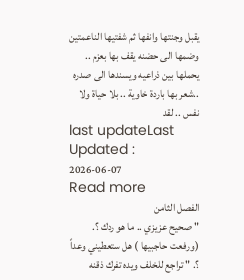يقبل وجنتها وانفها ثم شفتيها الناعمتين وضمها الى حضنه يقف بها بعزم .. يحملها بين ذراعيه ويسندها الى صدره ..شعر بها باردة خاوية .. بلا حياة ولا نفس .. لقد
last updateLast Updated : 2026-06-07
Read more
الفصل الثامن
" صحيح عزيزي .. ما هو ردك ؟. (ورفعت حاجبيها ) هل ستعطيني وعداً ؟. " تراجع للخلف ويده تفرك ذقنه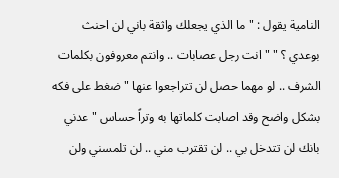النامية يقول : " ما الذي يجعلك واثقة باني لن احنث بوعدي ؟ " " انت رجل عصابات .. وانتم معروفون بكلمات الشرف .. لو مهما حصل لن تتراجعوا عنها " ضغط على فكه بشكل واضح وقد اصابت كلماتها به وتراً حساس " عدني بانك لن تتدخل بي .. لن تقترب مني .. لن تلمسني ولن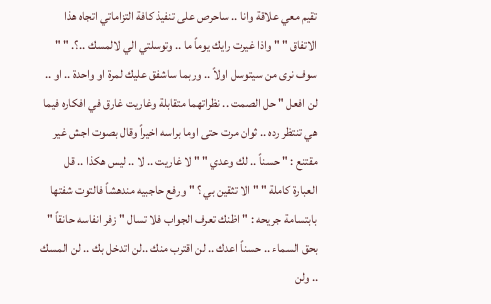تقيم معي علاقة وانا .. ساحرص على تنفيذ كافة التزاماتي اتجاه هذا الاتفاق " " واذا غيرت رايك يوماً ما .. وتوسلتي الي لالمسك ..؟. " " سوف نرى من سيتوسل اولاً .. وربما ساشفق عليك لمرة او واحدة .. او .. لن افعل " حل الصمت .. نظراتهما متقابلة وغاريت غارق في افكاره فيما هي تنتظر رده .. ثوان مرت حتى اوما براسه اخيراً وقال بصوت اجش غير مقتنع : " حسناً .. لك وعدي " " لا غاريت .. لا .. ليس هكذا .. قل العبارة كاملة " " الا تثقين بي ؟ " ورفع حاجبيه مندهشاً فالتوت شفتها بابتسامة جريحه : " اظنك تعرف الجواب فلا تسال " زفر انفاسه حانقاً " بحق السماء .. حسناً اعدك .. لن اقترب منك ..لن اتدخل بك .. لن المسك .. ولن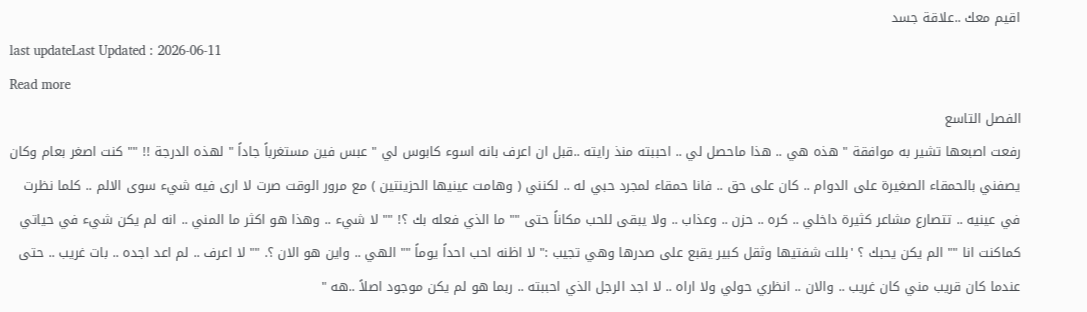اقيم معك ..علاقة جسد
last updateLast Updated : 2026-06-11
Read more
الفصل التاسع
رفعت اصبعها تشير به موافقة " هذه هي .. هذا ماحصل لي .. احببته منذ رايته ..قبل ان اعرف بانه اسوء كابوس لي " عبس فين مستغرباً جاداً " لهذه الدرجة !! "" كنت اصغر بعام وكان يصفني بالحمقاء الصغيرة على الدوام .. كان على حق .. فانا حمقاء لمجرد حبي له .. لكنني ( وهامت عينيها الحزينتين ) مع مرور الوقت صرت لا ارى فيه شيء سوى الالم .. كلما نظرت في عينيه .. تتصارع مشاعر كثيرة داخلي .. كره .. حزن .. وعذاب .. ولا يبقى للحب مكاناً حتى "" ما الذي فعله بك ؟! "" لا شيء .. وهذا هو اكثر ما المني .. انه لم يكن شيء في حياتي كماكنت انا "" الم يكن يحبك ؟ 'بللت شفتيها وثقل كبير يقبع على صدرها وهي تجيب :" لا اظنه احب احداً يوماً "" الهي .. واين هو الان ؟. "" لا اعرف .. لم اعد اجده .. بات غريب .. حتى عندما كان قريب مني كان غريب .. والان .. انظري حولي ولا اراه .. لا اجد الرجل الذي احببته .. ربما هو لم يكن موجود اصلاً ..هه "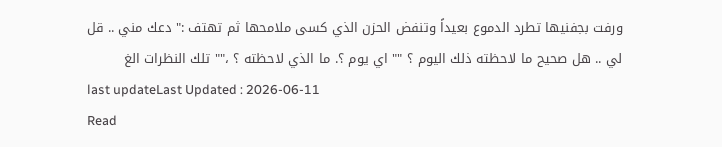ورفت بجفنيها تطرد الدموع بعيداً وتنفض الحزن الذي كسى ملامحها ثم تهتف :" دعك مني .. قل لي .. هل صحيح ما لاحظته ذلك اليوم ؟ "" اي يوم ؟. ما الذي لاحظته ؟ ،"" تلك النظرات الغ
last updateLast Updated : 2026-06-11
Read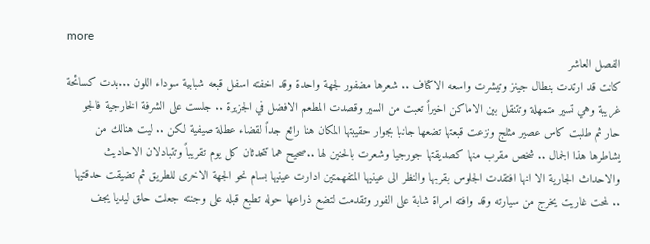more
الفصل العاشر
كانت قد ارتدت بنطال جينز وتيشرت واسعه الاكتاف .. شعرها مضفور لجهة واحدة وقد اخفته اسفل قبعه شبابية سوداء اللون ...بدت كسائحة غريبة وهي تسير متمهلة وتتنقل بين الاماكن اخيراً تعبت من السير وقصدت المطعم الافضل في الجزيرة .. جلست على الشرفة الخارجية فالجو حار ثم طلبت كاس عصير مثلج ونزعت قبعتها تضعها جانبا بجوار حقيبتها المكان هنا رائع جداً لقضاء عطلة صيفية لكن .. ليت هنالك من يشاطرها هذا الجمال .. شخص مقرب منها كصديقتها جورجيا وشعرت بالحنين لها ..صحيح هما تتحدثان كل يوم تقريباً وتتبادلان الاحاديث والاحداث الجارية الا انها افتقدت الجلوس بقربها والنظر الى عينيها المتفهمتين ادارت عينيها بسام نحو الجهة الاخرى للطريق ثم تضيقت حدقتيها .. لمحت غاريت يخرج من سيارته وقد وافته امراة شابة على الفور وتقدمت لتضع ذراعها حوله تطبع قبله على وجنته جعلت حلق ليديا يجف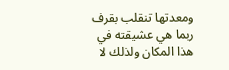ومعدتها تنقلب بقرف ربما هي عشيقته في هذا المكان ولذلك لا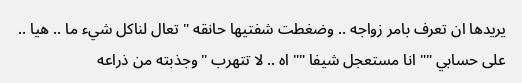يريدها ان تعرف بامر زواجه .. وضغطت شفتيها حانقه " تعال لناكل شيء ما .. هيا .. على حسابي "" انا مستعجل شيفا "" اه .. لا تتهرب "وجذبته من ذراعه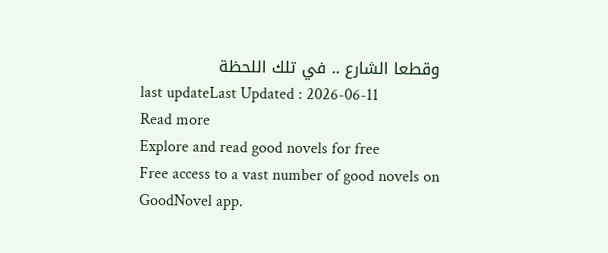وقطعا الشارع .. في تلك اللحظة
last updateLast Updated : 2026-06-11
Read more
Explore and read good novels for free
Free access to a vast number of good novels on GoodNovel app.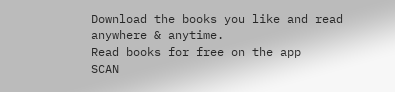Download the books you like and read anywhere & anytime.
Read books for free on the app
SCAN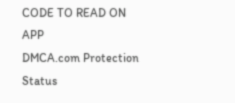CODE TO READ ON APP
DMCA.com Protection Status